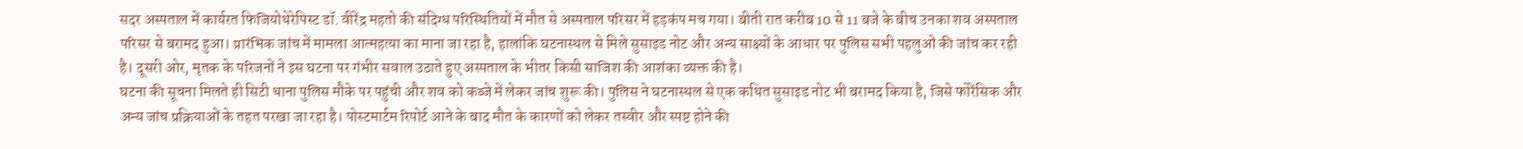सदर अस्पताल में कार्यरत फिजियोथेरेपिस्ट डॉ. वीरेंद्र महतो की संदिग्ध परिस्थितियों में मौत से अस्पताल परिसर में हड़कंप मच गया। बीती रात करीब 10 से 11 बजे के बीच उनका शव अस्पताल परिसर से बरामद हुआ। प्रारंभिक जांच में मामला आत्महत्या का माना जा रहा है, हालांकि घटनास्थल से मिले सुसाइड नोट और अन्य साक्ष्यों के आधार पर पुलिस सभी पहलुओं की जांच कर रही है। दूसरी ओर, मृतक के परिजनों ने इस घटना पर गंभीर सवाल उठाते हुए अस्पताल के भीतर किसी साजिश की आशंका व्यक्त की है।
घटना की सूचना मिलते ही सिटी थाना पुलिस मौके पर पहुंची और शव को कब्जे में लेकर जांच शुरू की। पुलिस ने घटनास्थल से एक कथित सुसाइड नोट भी बरामद किया है, जिसे फोरेंसिक और अन्य जांच प्रक्रियाओं के तहत परखा जा रहा है। पोस्टमार्टम रिपोर्ट आने के बाद मौत के कारणों को लेकर तस्वीर और स्पष्ट होने की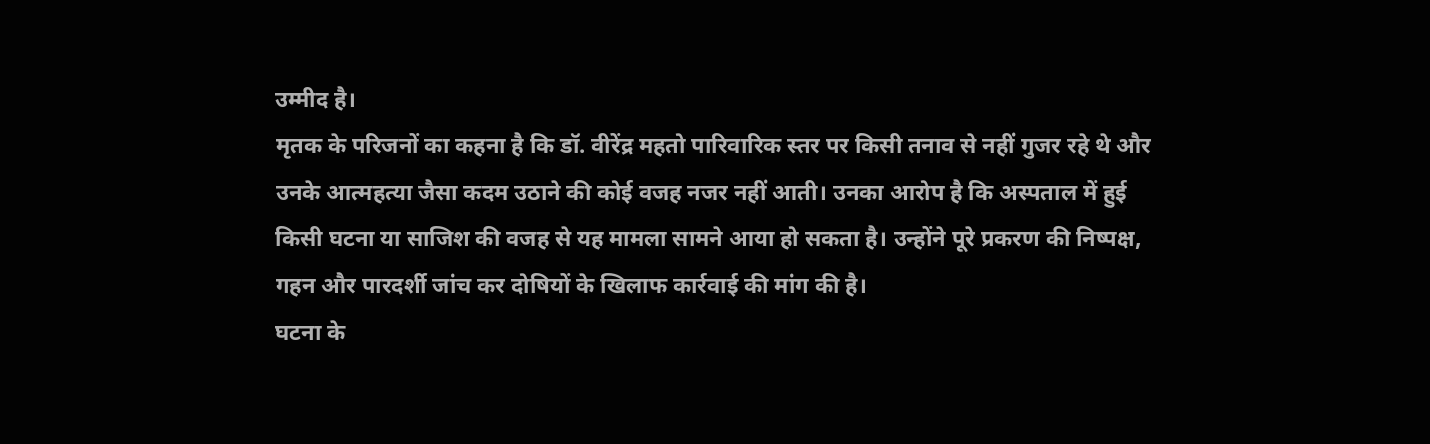उम्मीद है।
मृतक के परिजनों का कहना है कि डॉ. वीरेंद्र महतो पारिवारिक स्तर पर किसी तनाव से नहीं गुजर रहे थे और उनके आत्महत्या जैसा कदम उठाने की कोई वजह नजर नहीं आती। उनका आरोप है कि अस्पताल में हुई किसी घटना या साजिश की वजह से यह मामला सामने आया हो सकता है। उन्होंने पूरे प्रकरण की निष्पक्ष, गहन और पारदर्शी जांच कर दोषियों के खिलाफ कार्रवाई की मांग की है।
घटना के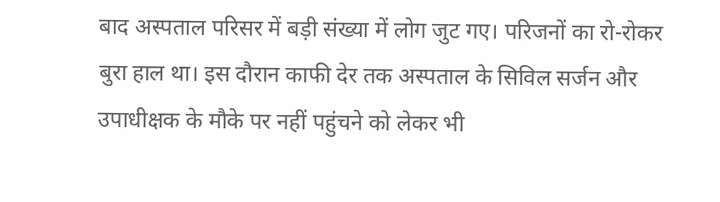बाद अस्पताल परिसर में बड़ी संख्या में लोग जुट गए। परिजनों का रो-रोकर बुरा हाल था। इस दौरान काफी देर तक अस्पताल के सिविल सर्जन और उपाधीक्षक के मौके पर नहीं पहुंचने को लेकर भी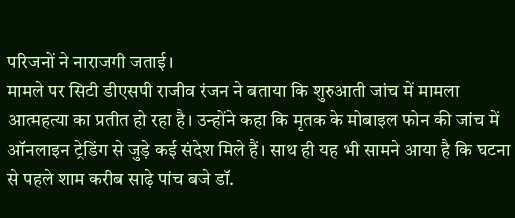परिजनों ने नाराजगी जताई।
मामले पर सिटी डीएसपी राजीव रंजन ने बताया कि शुरुआती जांच में मामला आत्महत्या का प्रतीत हो रहा है। उन्होंने कहा कि मृतक के मोबाइल फोन की जांच में ऑनलाइन ट्रेडिंग से जुड़े कई संदेश मिले हैं। साथ ही यह भी सामने आया है कि घटना से पहले शाम करीब साढ़े पांच बजे डॉ.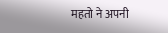महतो ने अपनी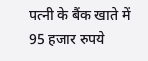पत्नी के बैंक खाते में 95 हजार रुपये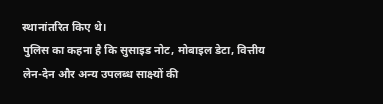स्थानांतरित किए थे।
पुलिस का कहना है कि सुसाइड नोट, मोबाइल डेटा, वित्तीय लेन-देन और अन्य उपलब्ध साक्ष्यों की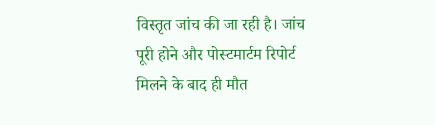विस्तृत जांच की जा रही है। जांच पूरी होने और पोस्टमार्टम रिपोर्ट मिलने के बाद ही मौत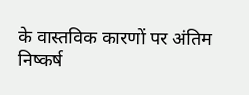के वास्तविक कारणों पर अंतिम निष्कर्ष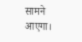सामने आएगा।